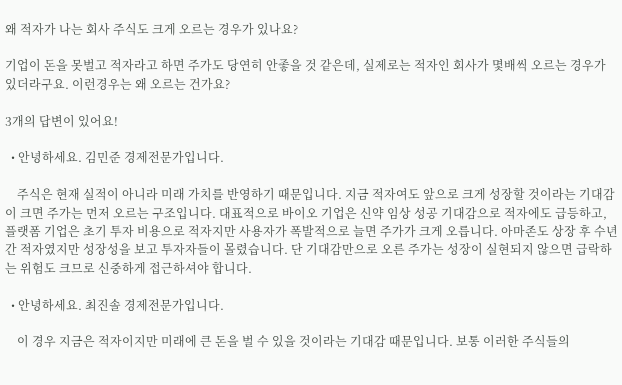왜 적자가 나는 회사 주식도 크게 오르는 경우가 있나요?

기업이 돈을 못벌고 적자라고 하면 주가도 당연히 안좋을 것 같은데, 실제로는 적자인 회사가 몇배씩 오르는 경우가 있더라구요. 이런경우는 왜 오르는 건가요?

3개의 답변이 있어요!

  • 안녕하세요. 김민준 경제전문가입니다.

    주식은 현재 실적이 아니라 미래 가치를 반영하기 때문입니다. 지금 적자여도 앞으로 크게 성장할 것이라는 기대감이 크면 주가는 먼저 오르는 구조입니다. 대표적으로 바이오 기업은 신약 임상 성공 기대감으로 적자에도 급등하고, 플랫폼 기업은 초기 투자 비용으로 적자지만 사용자가 폭발적으로 늘면 주가가 크게 오릅니다. 아마존도 상장 후 수년간 적자였지만 성장성을 보고 투자자들이 몰렸습니다. 단 기대감만으로 오른 주가는 성장이 실현되지 않으면 급락하는 위험도 크므로 신중하게 접근하셔야 합니다.

  • 안녕하세요. 최진솔 경제전문가입니다.

    이 경우 지금은 적자이지만 미래에 큰 돈을 벌 수 있을 것이라는 기대감 때문입니다. 보통 이러한 주식들의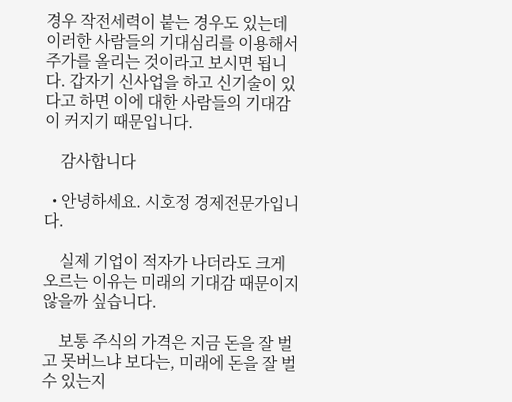경우 작전세력이 붙는 경우도 있는데 이러한 사람들의 기대심리를 이용해서 주가를 올리는 것이라고 보시면 됩니다. 갑자기 신사업을 하고 신기술이 있다고 하면 이에 대한 사람들의 기대감이 커지기 때문입니다.

    감사합니다

  • 안녕하세요. 시호정 경제전문가입니다.

    실제 기업이 적자가 나더라도 크게 오르는 이유는 미래의 기대감 때문이지 않을까 싶습니다.

    보통 주식의 가격은 지금 돈을 잘 벌고 못버느냐 보다는, 미래에 돈을 잘 벌수 있는지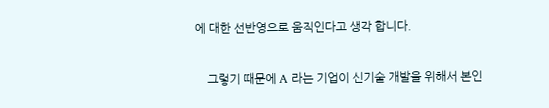에 대한 선반영으로 움직인다고 생각 합니다.

    그렇기 때문에 A 라는 기업이 신기술 개발을 위해서 본인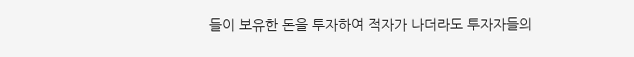들이 보유한 돈을 투자하여 적자가 나더라도 투자자들의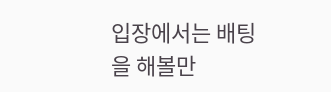입장에서는 배팅을 해볼만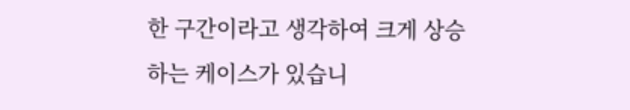한 구간이라고 생각하여 크게 상승하는 케이스가 있습니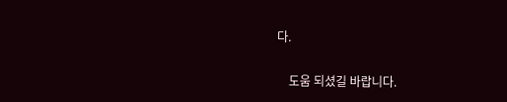다.

    도움 되셨길 바랍니다.